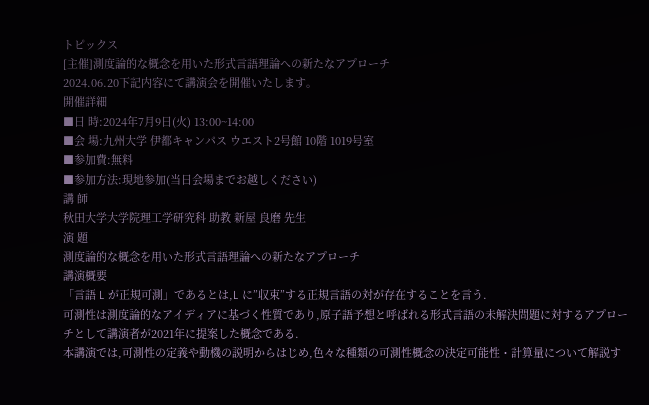トピックス
[主催]測度論的な概念を用いた形式言語理論への新たなアプローチ
2024.06.20下記内容にて講演会を開催いたします。
開催詳細
■日 時:2024年7月9日(火) 13:00~14:00
■会 場:九州大学 伊都キャンパス ウエスト2号館 10階 1019号室
■参加費:無料
■参加方法:現地参加(当日会場までお越しください)
講 師
秋田大学大学院理工学研究科 助教 新屋 良磨 先生
演 題
測度論的な概念を用いた形式言語理論への新たなアプローチ
講演概要
「言語 L が正規可測」であるとは,L に”収束”する正規言語の対が存在することを言う.
可測性は測度論的なアイディアに基づく性質であり,原子語予想と呼ばれる形式言語の未解決問題に対するアプローチとして講演者が2021年に提案した概念である.
本講演では,可測性の定義や動機の説明からはじめ,色々な種類の可測性概念の決定可能性・計算量について解説す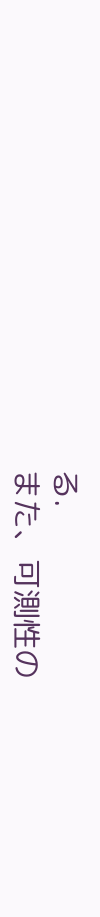る.
また、可測性の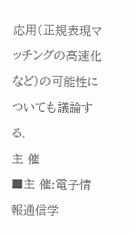応用(正規表現マッチングの高速化など)の可能性についても議論する.
主 催
■主 催:電子情報通信学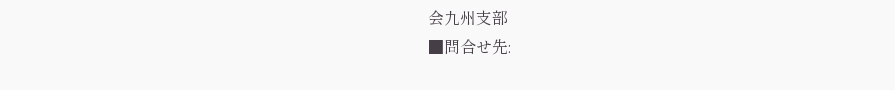会九州支部
■問合せ先: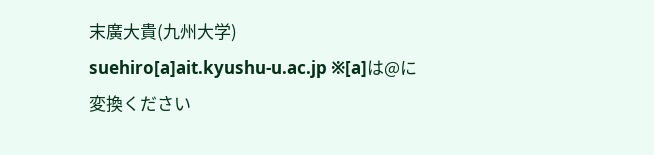末廣大貴(九州大学) suehiro[a]ait.kyushu-u.ac.jp ※[a]は@に変換ください